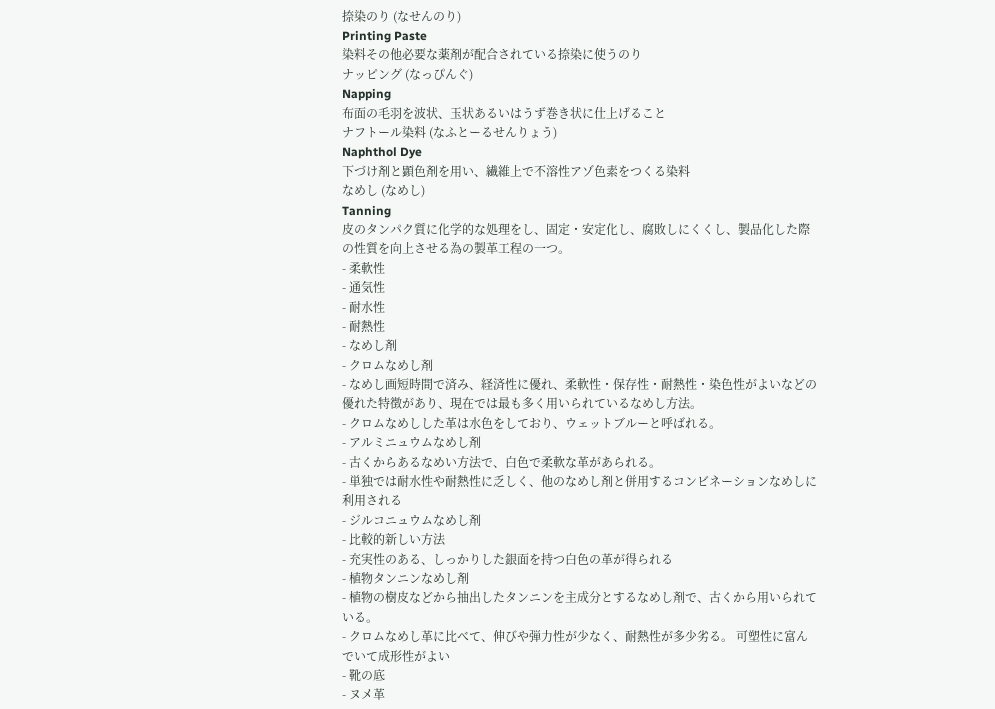捺染のり (なせんのり)
Printing Paste
染料その他必要な薬剤が配合されている捺染に使うのり
ナッピング (なっぴんぐ)
Napping
布面の毛羽を波状、玉状あるいはうず巻き状に仕上げること
ナフトール染料 (なふとーるせんりょう)
Naphthol Dye
下づけ剤と顕色剤を用い、繊維上で不溶性アゾ色素をつくる染料
なめし (なめし)
Tanning
皮のタンパク質に化学的な処理をし、固定・安定化し、腐敗しにくくし、製品化した際の性質を向上させる為の製革工程の一つ。
- 柔軟性
- 通気性
- 耐水性
- 耐熱性
- なめし剤
- クロムなめし剤
- なめし画短時間で済み、経済性に優れ、柔軟性・保存性・耐熱性・染色性がよいなどの優れた特徴があり、現在では最も多く用いられているなめし方法。
- クロムなめしした革は水色をしており、ウェットブルーと呼ばれる。
- アルミニュウムなめし剤
- 古くからあるなめい方法で、白色で柔軟な革があられる。
- 単独では耐水性や耐熱性に乏しく、他のなめし剤と併用するコンビネーションなめしに利用される
- ジルコニュウムなめし剤
- 比較的新しい方法
- 充実性のある、しっかりした銀面を持つ白色の革が得られる
- 植物タンニンなめし剤
- 植物の樹皮などから抽出したタンニンを主成分とするなめし剤で、古くから用いられている。
- クロムなめし革に比べて、伸びや弾力性が少なく、耐熱性が多少劣る。 可塑性に富んでいて成形性がよい
- 靴の底
- ヌメ革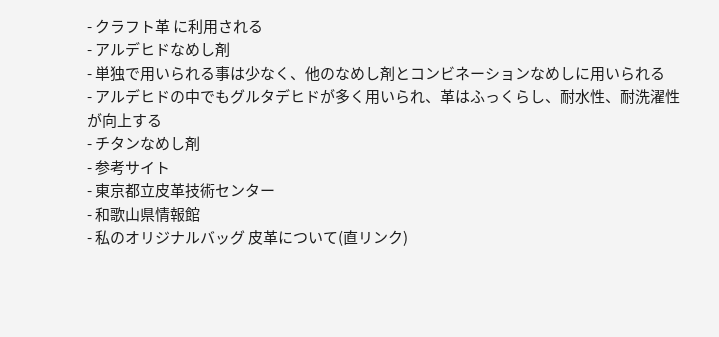- クラフト革 に利用される
- アルデヒドなめし剤
- 単独で用いられる事は少なく、他のなめし剤とコンビネーションなめしに用いられる
- アルデヒドの中でもグルタデヒドが多く用いられ、革はふっくらし、耐水性、耐洗濯性が向上する
- チタンなめし剤
- 参考サイト
- 東京都立皮革技術センター
- 和歌山県情報館
- 私のオリジナルバッグ 皮革について(直リンク)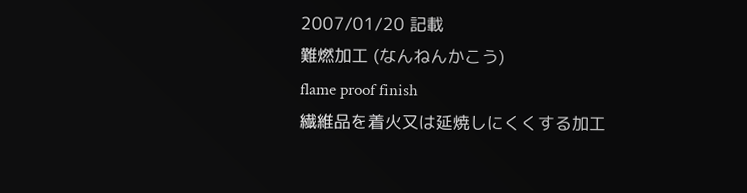2007/01/20 記載
難燃加工 (なんねんかこう)
flame proof finish
繊維品を着火又は延焼しにくくする加工